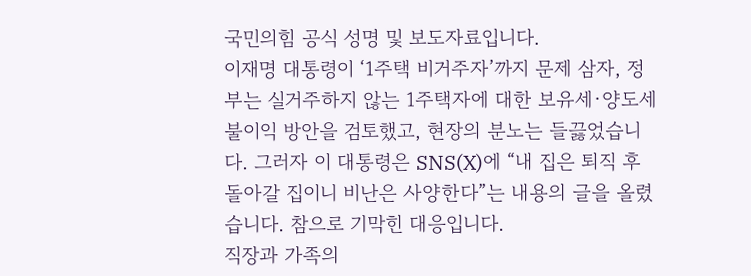국민의힘 공식 성명 및 보도자료입니다.
이재명 대통령이 ‘1주택 비거주자’까지 문제 삼자, 정부는 실거주하지 않는 1주택자에 대한 보유세·양도세 불이익 방안을 검토했고, 현장의 분노는 들끓었습니다. 그러자 이 대통령은 SNS(X)에 “내 집은 퇴직 후 돌아갈 집이니 비난은 사양한다”는 내용의 글을 올렸습니다. 참으로 기막힌 대응입니다.
직장과 가족의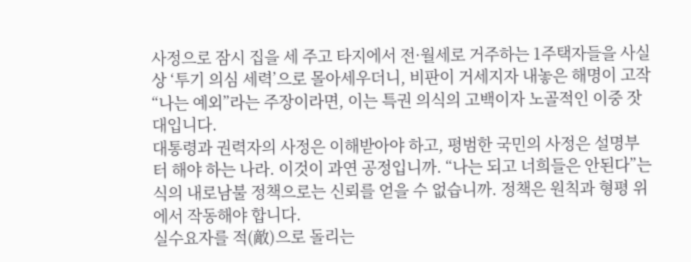사정으로 잠시 집을 세 주고 타지에서 전·월세로 거주하는 1주택자들을 사실상 ‘투기 의심 세력’으로 몰아세우더니, 비판이 거세지자 내놓은 해명이 고작 “나는 예외”라는 주장이라면, 이는 특권 의식의 고백이자 노골적인 이중 잣대입니다.
대통령과 권력자의 사정은 이해받아야 하고, 평범한 국민의 사정은 설명부터 해야 하는 나라. 이것이 과연 공정입니까. “나는 되고 너희들은 안된다”는 식의 내로남불 정책으로는 신뢰를 얻을 수 없습니까. 정책은 원칙과 형평 위에서 작동해야 합니다.
실수요자를 적(敵)으로 돌리는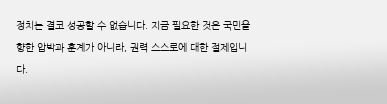정치는 결코 성공할 수 없습니다. 지금 필요한 것은 국민을 향한 압박과 훈계가 아니라, 권력 스스로에 대한 절제입니다.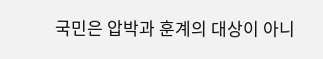국민은 압박과 훈계의 대상이 아니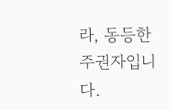라, 동등한 주권자입니다.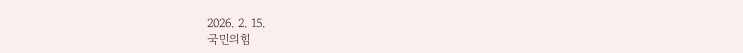2026. 2. 15.
국민의힘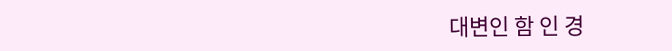대변인 함 인 경